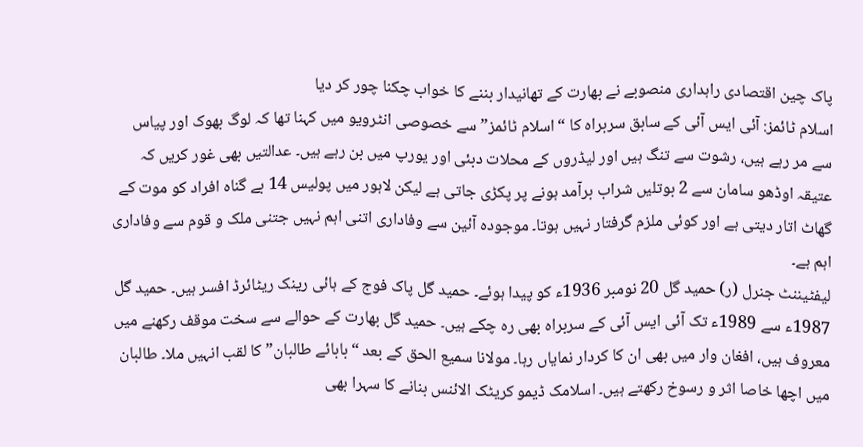پاک چین اقتصادی راہداری منصوبے نے بھارت کے تھانیدار بننے کا خواب چکنا چور کر دیا
اسلام ٹائمز: آئی ایس آئی کے سابق سربراہ کا “اسلام ٹائمز” سے خصوصی انٹرویو میں کہنا تھا کہ لوگ بھوک اور پیاس سے مر رہے ہیں، رشوت سے تنگ ہیں اور لیڈروں کے محلات دبئی اور یورپ میں بن رہے ہیں۔ عدالتیں بھی غور کریں کہ عتیقہ اوڈھو سامان سے 2 بوتلیں شراب برآمد ہونے پر پکڑی جاتی ہے لیکن لاہور میں پولیس 14 بے گناہ افراد کو موت کے گھاٹ اتار دیتی ہے اور کوئی ملزم گرفتار نہیں ہوتا۔ موجودہ آئین سے وفاداری اتنی اہم نہیں جتنی ملک و قوم سے وفاداری اہم ہے۔
لیفٹیننٹ جنرل (ر) حمید گل 20 نومبر 1936ء کو پیدا ہوئے۔ حمید گل پاک فوج کے ہائی رینک ریٹائرڈ افسر ہیں۔ حمید گل 1987ء سے 1989ء تک آئی ایس آئی کے سربراہ بھی رہ چکے ہیں۔ حمید گل بھارت کے حوالے سے سخت موقف رکھنے میں معروف ہیں، افغان وار میں بھی ان کا کردار نمایاں رہا۔ مولانا سمیع الحق کے بعد “بابائے طالبان” کا لقب انہیں ملا۔ طالبان میں اچھا خاصا اثر و رسوخ رکھتے ہیں۔ اسلامک ڈیمو کریٹک الائنس بنانے کا سہرا بھی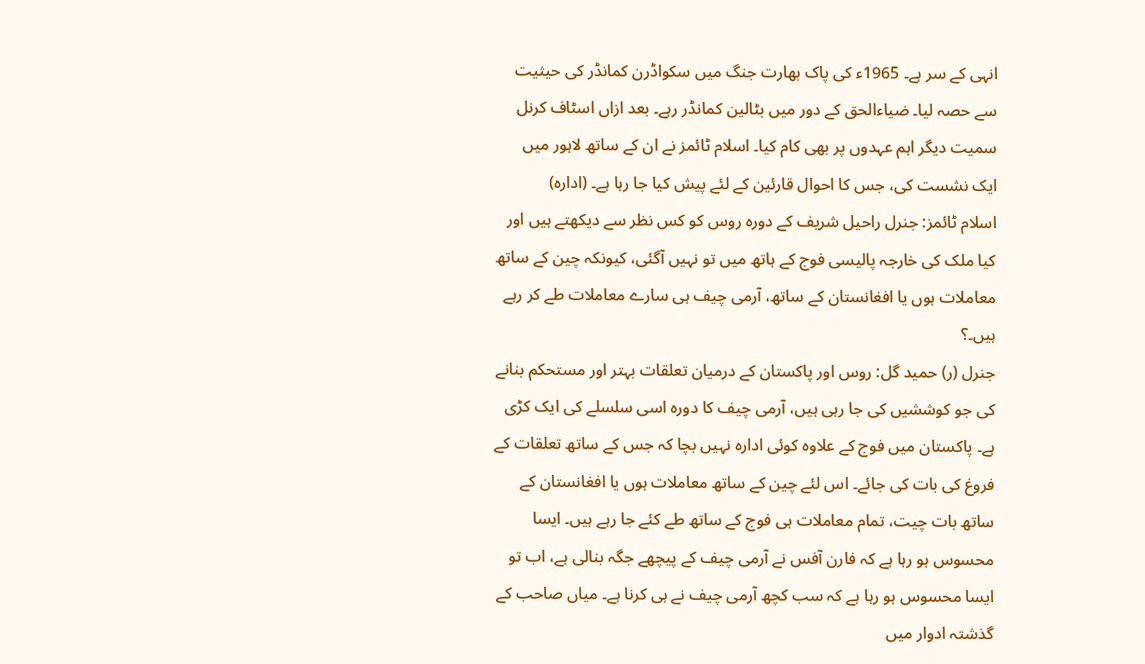انہی کے سر ہے۔ 1965ء کی پاک بھارت جنگ میں سکواڈرن کمانڈر کی حیثیت سے حصہ لیا۔ ضیاءالحق کے دور میں بٹالین کمانڈر رہے۔ بعد ازاں اسٹاف کرنل سمیت دیگر اہم عہدوں پر بھی کام کیا۔ اسلام ٹائمز نے ان کے ساتھ لاہور میں ایک نشست کی، جس کا احوال قارئین کے لئے پیش کیا جا رہا ہے۔ (ادارہ)
اسلام ٹائمز: جنرل راحیل شریف کے دورہ روس کو کس نظر سے دیکھتے ہیں اور کیا ملک کی خارجہ پالیسی فوج کے ہاتھ میں تو نہیں آگئی، کیونکہ چین کے ساتھ معاملات ہوں یا افغانستان کے ساتھ، آرمی چیف ہی سارے معاملات طے کر رہے ہیں۔؟
جنرل (ر) حمید گل: روس اور پاکستان کے درمیان تعلقات بہتر اور مستحکم بنانے کی جو کوششیں کی جا رہی ہیں، آرمی چیف کا دورہ اسی سلسلے کی ایک کڑی ہے۔ پاکستان میں فوج کے علاوہ کوئی ادارہ نہیں بچا کہ جس کے ساتھ تعلقات کے فروغ کی بات کی جائے۔ اس لئے چین کے ساتھ معاملات ہوں یا افغانستان کے ساتھ بات چیت، تمام معاملات ہی فوج کے ساتھ طے کئے جا رہے ہیں۔ ایسا محسوس ہو رہا ہے کہ فارن آفس نے آرمی چیف کے پیچھے جگہ بنالی ہے، اب تو ایسا محسوس ہو رہا ہے کہ سب کچھ آرمی چیف نے ہی کرنا ہے۔ میاں صاحب کے گذشتہ ادوار میں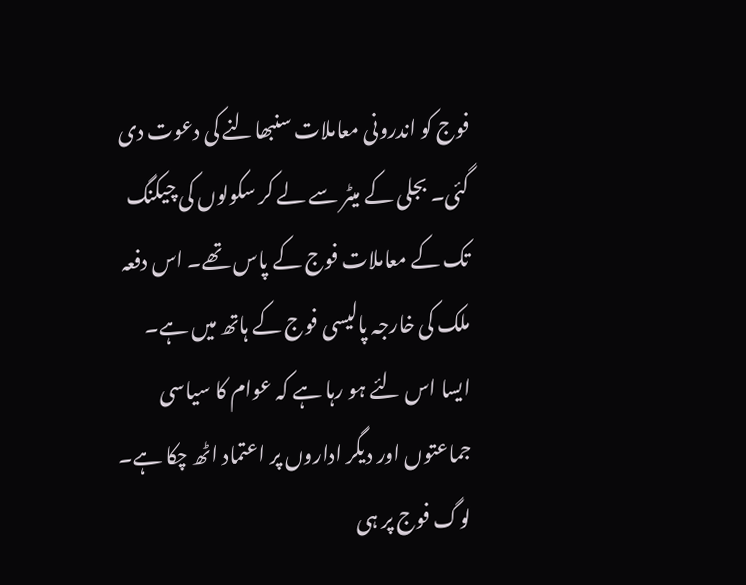فوج کو اندرونی معاملات سنبھالنے کی دعوت دی گئی۔ بجلی کے میٹر سے لے کر سکولوں کی چیکنگ تک کے معاملات فوج کے پاس تھے۔ اس دفعہ ملک کی خارجہ پالیسی فوج کے ہاتھ میں ہے۔ ایسا اس لئے ہو رہا ہے کہ عوام کا سیاسی جماعتوں اور دیگر اداروں پر اعتماد اٹھ چکا ہے۔ لوگ فوج پر ہی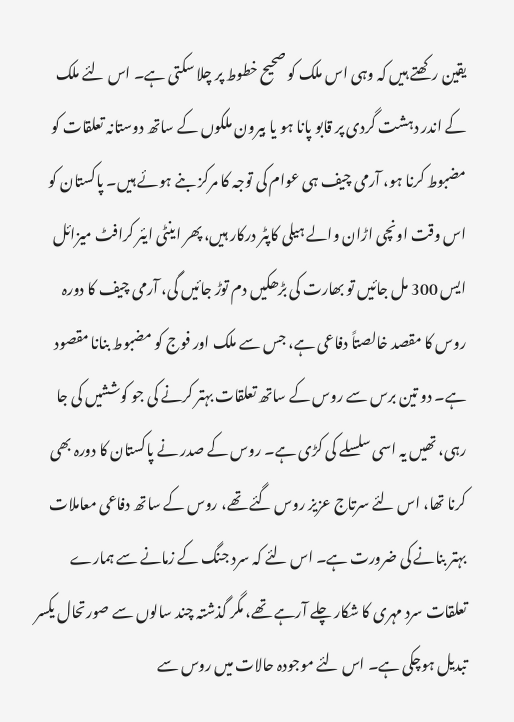یقین رکھتے ہیں کہ وہی اس ملک کو صحیح خطوط پر چلا سکتی ہے۔ اس لئے ملک کے اندر دہشت گردی پر قابو پانا ہو یا بیرون ملکوں کے ساتھ دوستانہ تعلقات کو مضبوط کرنا ہو، آرمی چیف ہی عوام کی توجہ کا مرکز بنے ہوئے ہیں۔ پاکستان کو اس وقت اونچی اڑان والے ہیلی کاپٹر درکار ہیں، پھر اینٹی ایئر کرافٹ میزائل ایس 300 مل جائیں تو بھارت کی بڑھکیں دم توڑ جائیں گی، آرمی چیف کا دورہ روس کا مقصد خالصتاً دفاعی ہے، جس سے ملک اور فوج کو مضبوط بنانا مقصود ہے۔ دو تین برس سے روس کے ساتھ تعلقات بہتر کرنے کی جو کوششیں کی جا رہی، تھیں یہ اسی سلسلے کی کڑی ہے۔ روس کے صدر نے پاکستان کا دورہ بھی کرنا تھا، اس لئے سرتاج عزیز روس گئے تھے، روس کے ساتھ دفاعی معاملات بہتر بنانے کی ضرورت ہے۔ اس لئے کہ سرد جنگ کے زمانے سے ہمارے تعلقات سرد مہری کا شکار چلے آرہے تھے، مگر گذشتہ چند سالوں سے صورتحال یکسر تبدیل ہوچکی ہے۔ اس لئے موجودہ حالات میں روس سے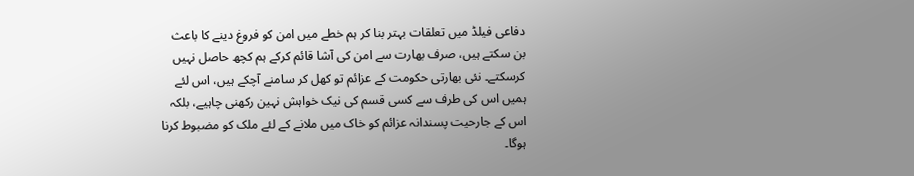دفاعی فیلڈ میں تعلقات بہتر بنا کر ہم خطے میں امن کو فروغ دینے کا باعث بن سکتے ہیں، صرف بھارت سے امن کی آشا قائم کرکے ہم کچھ حاصل نہیں کرسکتے۔ نئی بھارتی حکومت کے عزائم تو کھل کر سامنے آچکے ہیں، اس لئے ہمیں اس کی طرف سے کسی قسم کی نیک خواہش نہین رکھنی چاہیے، بلکہ اس کے جارحیت پسندانہ عزائم کو خاک میں ملانے کے لئے ملک کو مضبوط کرنا ہوگا۔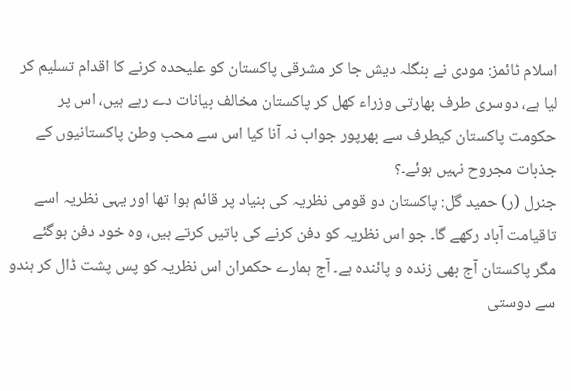اسلام ٹائمز: مودی نے بنگلہ دیش جا کر مشرقی پاکستان کو علیحدہ کرنے کا اقدام تسلیم کر لیا ہے، دوسری طرف بھارتی وزراء کھل کر پاکستان مخالف بیانات دے رہے ہیں، اس پر حکومت پاکستان کیطرف سے بھرپور جواب نہ آنا کیا اس سے محب وطن پاکستانیوں کے جذبات مجروح نہیں ہوئے۔؟
جنرل (ر) حمید گل: پاکستان دو قومی نظریہ کی بنیاد پر قائم ہوا تھا اور یہی نظریہ اسے تاقیامت آباد رکھے گا۔ جو اس نظریہ کو دفن کرنے کی باتیں کرتے ہیں، وہ خود دفن ہوگئے مگر پاکستان آج بھی زندہ و پائندہ ہے۔ آج ہمارے حکمران اس نظریہ کو پس پشت ڈال کر ہندو سے دوستی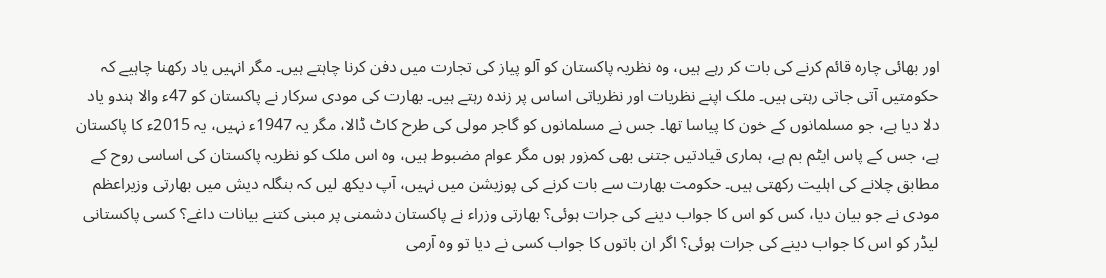اور بھائی چارہ قائم کرنے کی بات کر رہے ہیں، وہ نظریہ پاکستان کو آلو پیاز کی تجارت میں دفن کرنا چاہتے ہیں۔ مگر انہیں یاد رکھنا چاہیے کہ حکومتیں آتی جاتی رہتی ہیں۔ ملک اپنے نظریات اور نظریاتی اساس پر زندہ رہتے ہیں۔ بھارت کی مودی سرکار نے پاکستان کو 47ء والا ہندو یاد دلا دیا ہے، جو مسلمانوں کے خون کا پیاسا تھا۔ جس نے مسلمانوں کو گاجر مولی کی طرح کاٹ ڈالا، مگر یہ 1947ء نہیں، یہ 2015ء کا پاکستان ہے، جس کے پاس ایٹم بم ہے، ہماری قیادتیں جتنی بھی کمزور ہوں مگر عوام مضبوط ہیں، وہ اس ملک کو نظریہ پاکستان کی اساسی روح کے مطابق چلانے کی اہلیت رکھتی ہیں۔ حکومت بھارت سے بات کرنے کی پوزیشن میں نہیں، آپ دیکھ لیں کہ بنگلہ دیش میں بھارتی وزیراعظم مودی نے جو بیان دیا، کس کو اس کا جواب دینے کی جرات ہوئی؟ بھارتی وزراء نے پاکستان دشمنی پر مبنی کتنے بیانات داغے؟ کسی پاکستانی لیڈر کو اس کا جواب دینے کی جرات ہوئی؟ اگر ان باتوں کا جواب کسی نے دیا تو وہ آرمی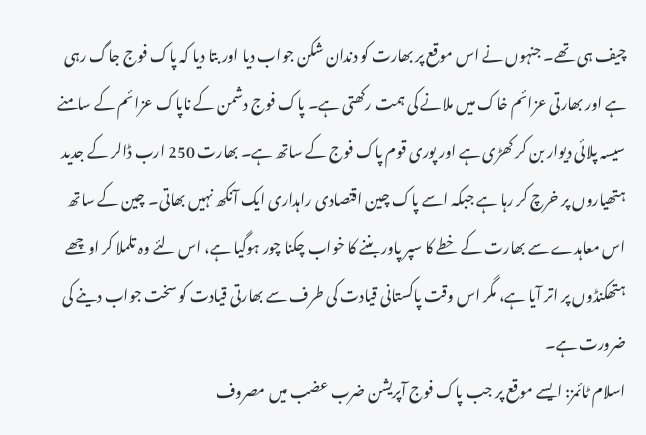چیف ہی تھے۔ جنہوں نے اس موقع پر بھارت کو دندان شکن جواب دیا اور بتا دیا کہ پاک فوج جاگ رہی ہے اور بھارتی عزائم خاک میں ملانے کی ہمت رکھتی ہے۔ پاک فوج دشمن کے ناپاک عزائم کے سامنے سیسہ پلائی دیوار بن کر کھڑی ہے اور پوری قوم پاک فوج کے ساتھ ہے۔ بھارت 250 ارب ڈالر کے جدید ہتھیاروں پر خرچ کر رہا ہے جبکہ اسے پاک چین اقتصادی راہداری ایک آنکھ نہیں بھاتی۔ چین کے ساتھ اس معاہدے سے بھارت کے خطے کا سپر پاور بننے کا خواب چکنا چور ہوگیا ہے، اس لئے وہ تلملا کر اوچھے ہتھکنڈوں پر اتر آیا ہے، مگر اس وقت پاکستانی قیادت کی طرف سے بھارتی قیادت کو سخت جواب دینے کی ضرورت ہے۔
اسلام ٹائمز: ایسے موقع پر جب پاک فوج آپریشن ضرب عضب میں مصروف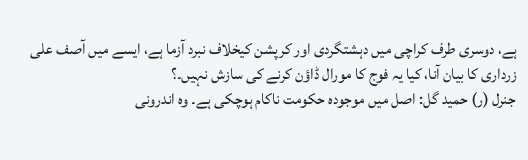ہے، دوسری طرف کراچی میں دہشتگردی اور کرپشن کیخلاف نبرد آزما ہے، ایسے میں آصف علی زرداری کا بیان آنا، کیا یہ فوج کا مورال ڈاؤن کرنے کی سازش نہیں۔؟
جنرل (ر) حمید گل: اصل میں موجودہ حکومت ناکام ہوچکی ہے۔ وہ اندرونی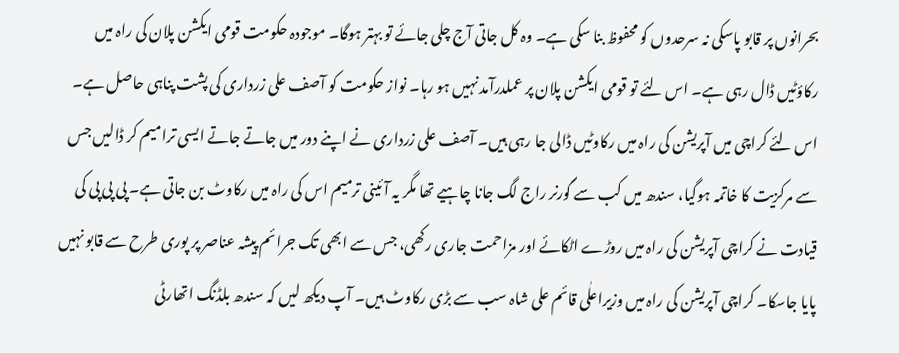بحرانوں پر قابو پاسکی نہ سرحدوں کو محفوظ بنا سکی ہے۔ وہ کل جاتی آج چلی جائے تو بہتر ہوگا۔ موجودہ حکومت قومی ایکشن پلان کی راہ میں رکاؤٹیں ڈال رہی ہے۔ اس لئے تو قومی ایکشن پلان پر عملدرآمد نہیں ہو رہا۔ نواز حکومت کو آصف علی زرداری کی پشت پناہی حاصل ہے۔ اس لئے کراچی میں آپریشن کی راہ میں رکاوٹیں ڈالی جا رہی ہیں۔ آصف علی زرداری نے اپنے دور میں جاتے جاتے ایسی ترامیم کر ڈالیں جس سے مرکزیت کا خاتمہ ہوگیا، سندھ میں کب سے گورنر راج لگ جانا چاہیے تھا مگر یہ آئینی ترمیم اس کی راہ میں رکاوٹ بن جاتی ہے۔ پی پی پی کی قیادت نے کراچی آپریشن کی راہ میں روڑے اٹکائے اور مزاحمت جاری رکھی، جس سے ابھی تک جرائم پیشہ عناصر پر پوری طرح سے قابو نہیں پایا جاسکا۔ کراچی آپریشن کی راہ میں وزیراعلٰی قائم علی شاہ سب سے بڑی رکاوٹ ہیں۔ آپ دیکھ لیں کہ سندھ بلڈنگ اتھارٹی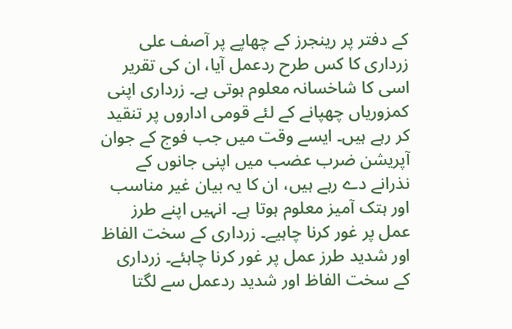کے دفتر پر رینجرز کے چھاپے پر آصف علی زرداری کا کس طرح ردعمل آیا، ان کی تقریر اسی کا شاخسانہ معلوم ہوتی ہے۔ زرداری اپنی کمزوریاں چھپانے کے لئے قومی اداروں پر تنقید کر رہے ہیں۔ ایسے وقت میں جب فوج کے جوان آپریشن ضرب عضب میں اپنی جانوں کے نذرانے دے رہے ہیں، ان کا یہ بیان غیر مناسب اور ہتک آمیز معلوم ہوتا ہے۔ انہیں اپنے طرز عمل پر غور کرنا چاہیے۔ زرداری کے سخت الفاظ اور شدید طرز عمل پر غور کرنا چاہئے۔ زرداری کے سخت الفاظ اور شدید ردعمل سے لگتا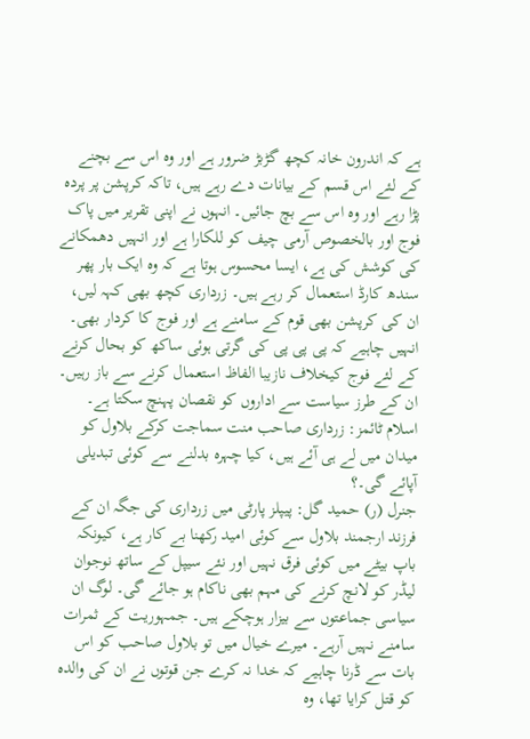ہے کہ اندرون خانہ کچھ گڑبڑ ضرور ہے اور وہ اس سے بچنے کے لئے اس قسم کے بیانات دے رہے ہیں، تاکہ کرپشن پر پردہ پڑا رہے اور وہ اس سے بچ جائیں۔ انہوں نے اپنی تقریر میں پاک فوج اور بالخصوص آرمی چیف کو للکارا ہے اور انہیں دھمکانے کی کوشش کی ہے، ایسا محسوس ہوتا ہے کہ وہ ایک بار پھر سندھ کارڈ استعمال کر رہے ہیں۔ زرداری کچھ بھی کہہ لیں، ان کی کرپشن بھی قوم کے سامنے ہے اور فوج کا کردار بھی۔ انہیں چاہیے کہ پی پی پی کی گرتی ہوئی ساکھ کو بحال کرنے کے لئے فوج کیخلاف نازیبا الفاظ استعمال کرنے سے باز رہیں۔ ان کے طرز سیاست سے اداروں کو نقصان پہنچ سکتا ہے۔
اسلام ٹائمز: زرداری صاحب منت سماجت کرکے بلاول کو میدان میں لے ہی آئے ہیں، کیا چہرہ بدلنے سے کوئی تبدیلی آپائے گی۔؟
جنرل (ر) حمید گل: پیپلز پارٹی میں زرداری کی جگہ ان کے فرزند ارجمند بلاول سے کوئی امید رکھنا بے کار ہے، کیونکہ باپ بیٹے میں کوئی فرق نہیں اور نئے سیپل کے ساتھ نوجوان لیڈر کو لانچ کرنے کی مہم بھی ناکام ہو جائے گی۔ لوگ ان سیاسی جماعتوں سے بیزار ہوچکے ہیں۔ جمہوریت کے ثمرات سامنے نہیں آرہے۔ میرے خیال میں تو بلاول صاحب کو اس بات سے ڈرنا چاہیے کہ خدا نہ کرے جن قوتوں نے ان کی والدہ کو قتل کرایا تھا، وہ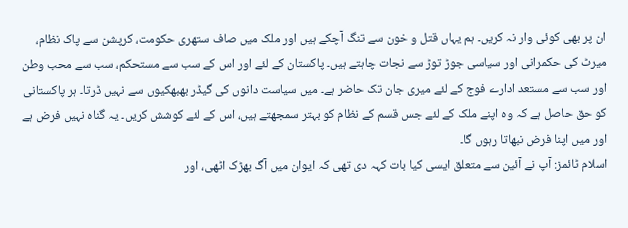ان پر بھی کوئی وار نہ کریں۔ ہم یہاں قتل و خون سے تنگ آچکے ہیں اور ملک میں صاف ستھری حکومت، کرپشن سے پاک نظام، میرٹ کی حکمرانی اور سیاسی جوڑ توڑ سے نجات چاہتے ہیں۔ پاکستان کے لئے اور اس کے سب سے مستحکم، سب سے محب وطن اور سب سے مستعد ادارے فوج کے لئے میری جان تک حاضر ہے۔ میں سیاست دانوں کی گیڈر بھبھکیوں سے نہیں ڈرتا۔ ہر پاکستانی کو حق حاصل ہے کہ وہ اپنے ملک کے لئے جس قسم کے نظام کو بہتر سمجھتے ہیں، اس کے لئے کوشش کریں۔ یہ گناہ نہیں فرض ہے اور میں اپنا فرض نبھاتا رہوں گا۔
اسلام ٹائمز: آپ نے آئین سے متعلق ایسی کیا بات کہہ دی تھی کہ ایوان میں آگ بھڑک اٹھی، اور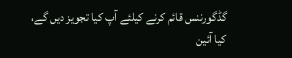گڈگورننس قائم کرنے کیلئے آپ کیا تجویز دیں گے، کیا آئین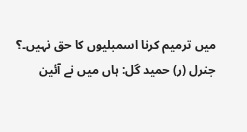میں ترمیم کرنا اسمبلیوں کا حق نہیں۔؟
جنرل (ر) حمید گل: ہاں میں نے آئین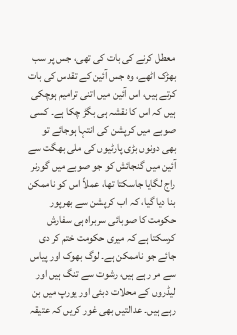معطل کرنے کی بات کی تھی، جس پر سب بھڑک اٹھے، وہ جس آئین کے تقدس کی بات کرتے ہیں، اس آئین میں اتنی ترامیم ہوچکی ہیں کہ اس کا نقشہ ہی بگڑ چکا ہے۔ کسی صوبے میں کرپشن کی انتہا ہوجائے تو بھی دونوں بڑی پارٹیوں کی ملی بھگت سے آئین میں گنجائش کو جو صوبے میں گورنر راج لگایا جاسکتا تھا، عملاً اس کو ناممکن بنا دیا گیا، کہ اب کرپشن سے بھرپور حکومت کا صوبائی سربراہ ہی سفارش کرسکتا ہے کہ میری حکومت ختم کر دی جائے جو ناممکن ہے۔ لوگ بھوک اور پیاس سے مر رہے ہیں، رشوت سے تنگ ہیں اور لیڈروں کے محلات دبئی اور یورپ میں بن رہے ہیں۔ عدالتیں بھی غور کریں کہ عتیقہ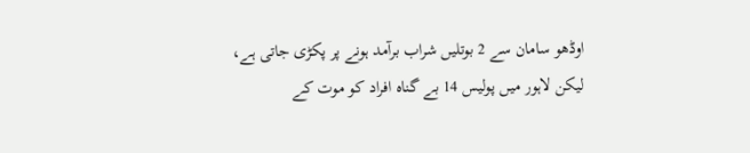اوڈھو سامان سے 2 بوتلیں شراب برآمد ہونے پر پکڑی جاتی ہے، لیکن لاہور میں پولیس 14 بے گناہ افراد کو موت کے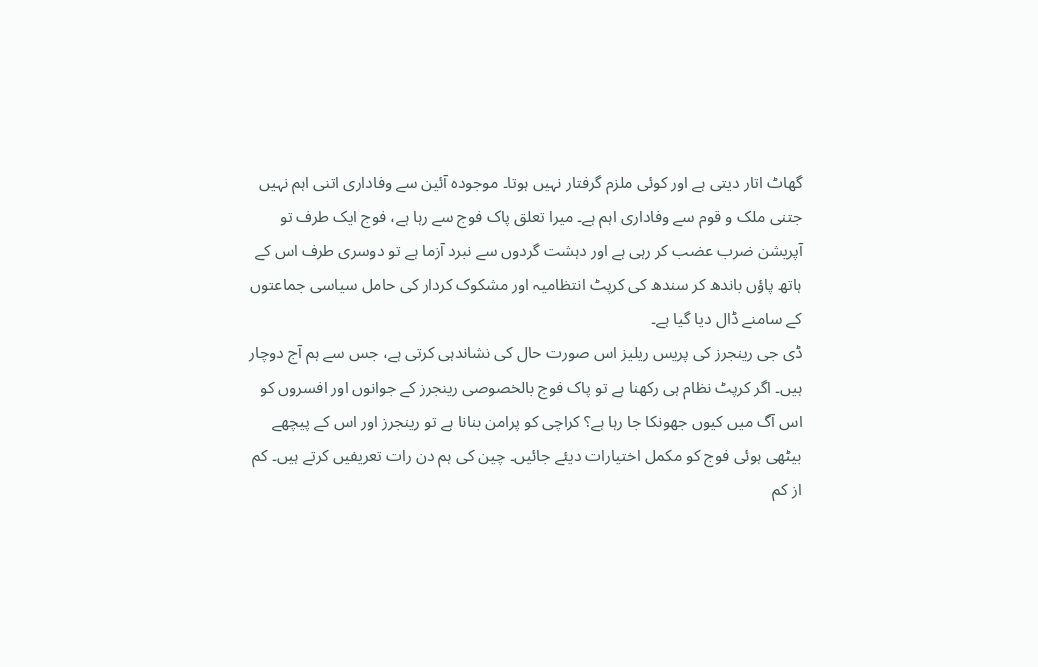گھاٹ اتار دیتی ہے اور کوئی ملزم گرفتار نہیں ہوتا۔ موجودہ آئین سے وفاداری اتنی اہم نہیں جتنی ملک و قوم سے وفاداری اہم ہے۔ میرا تعلق پاک فوج سے رہا ہے، فوج ایک طرف تو آپریشن ضرب عضب کر رہی ہے اور دہشت گردوں سے نبرد آزما ہے تو دوسری طرف اس کے ہاتھ پاؤں باندھ کر سندھ کی کرپٹ انتظامیہ اور مشکوک کردار کی حامل سیاسی جماعتوں کے سامنے ڈال دیا گیا ہے۔
ڈی جی رینجرز کی پریس ریلیز اس صورت حال کی نشاندہی کرتی ہے، جس سے ہم آج دوچار ہیں۔ اگر کرپٹ نظام ہی رکھنا ہے تو پاک فوج بالخصوصی رینجرز کے جوانوں اور افسروں کو اس آگ میں کیوں جھونکا جا رہا ہے؟ کراچی کو پرامن بنانا ہے تو رینجرز اور اس کے پیچھے بیٹھی ہوئی فوج کو مکمل اختیارات دیئے جائیں۔ چین کی ہم دن رات تعریفیں کرتے ہیں۔ کم از کم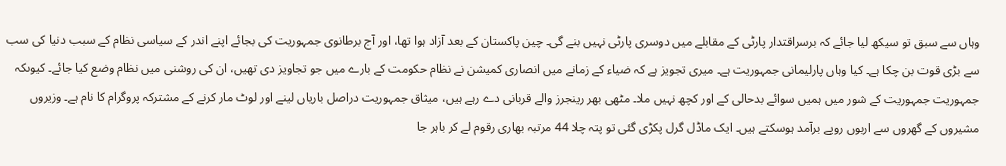وہاں سے سبق تو سیکھ لیا جائے کہ برسراقتدار پارٹی کے مقابلے میں دوسری پارٹی نہیں بنے گی۔ چین پاکستان کے بعد آزاد ہوا تھا، اور آج برطانوی جمہوریت کی بجائے اپنے اندر کے سیاسی نظام کے سبب دنیا کی سب سے بڑی قوت بن چکا ہے۔ کیا وہاں پارلیمانی جمہوریت ہے۔ میری تجویز ہے کہ ضیاء کے زمانے میں انصاری کمیشن نے نظام حکومت کے بارے میں جو تجاویز دی تھیں، ان کی روشنی میں نظام وضع کیا جائے۔ کیوںکہ جمہوریت جمہوریت کے شور میں ہمیں سوائے بدحالی کے اور کچھ نہیں ملا۔ مٹھی بھر رینجرز والے قربانی دے رہے ہیں، میثاق جمہوریت دراصل باریاں لینے اور لوٹ مار کرنے کے مشترکہ پروگرام کا نام ہے۔ وزیروں مشیروں کے گھروں سے اربوں روپے برآمد ہوسکتے ہیں۔ ایک ماڈل گرل پکڑی گئی تو پتہ چلا 44 مرتبہ بھاری رقوم لے کر باہر جا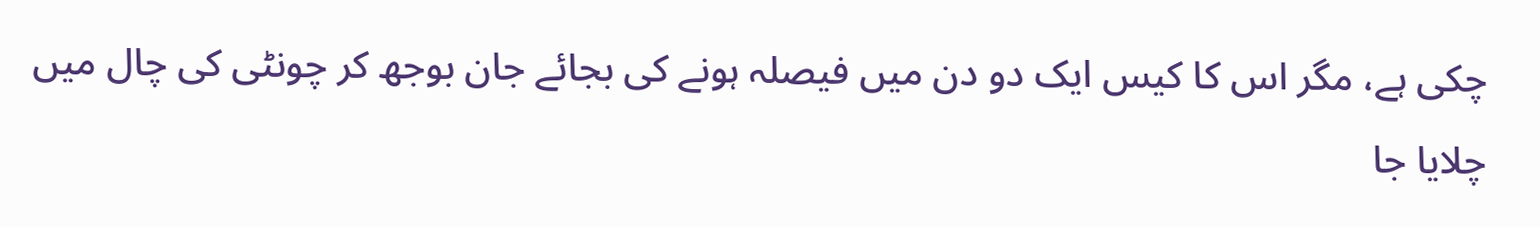چکی ہے، مگر اس کا کیس ایک دو دن میں فیصلہ ہونے کی بجائے جان بوجھ کر چونٹی کی چال میں چلایا جا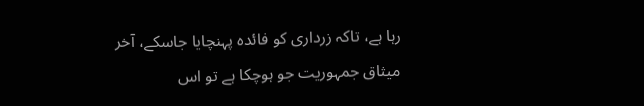رہا ہے، تاکہ زرداری کو فائدہ پہنچایا جاسکے، آخر میثاق جمہوریت جو ہوچکا ہے تو اس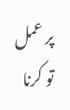پر عمل تو کرنا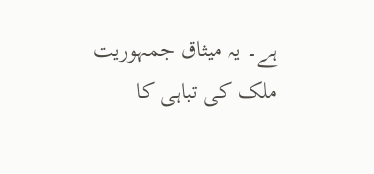ہے۔ یہ میثاق جمہوریت ملک کی تباہی کا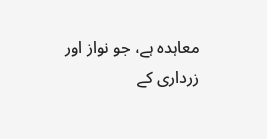معاہدہ ہے، جو نواز اور زرداری کے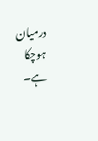درمیان ہوچکا ہے۔